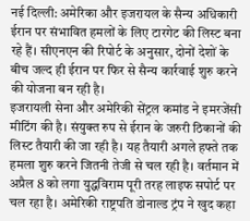नई दिल्ली: अमेरिका और इजरायल के सैन्य अधिकारी ईरान पर संभावित हमलों के लिए टारगेट की लिस्ट बना रहे हैं। सीएनएन की रिपोर्ट के अनुसार, दोनों देशों के बीच जल्द ही ईरान पर फिर से सैन्य कार्रवाई शुरु करने की योजना बन रही है।
इजरायली सेना और अमेरिकी सेंट्रल कमांड ने इमरजेंसी मीटिंग की है। संयुक्त रुप से ईरान के जरुरी ठिकानों की लिस्ट तैयारी की जा रही है। यह तैयारी अगले हफ्ते तक हमला शुरु करने जितनी तेजी से चल रही है। वर्तमान में अप्रैल 8 को लगा युद्धविराम पूरी तरह लाइफ सपोर्ट पर चल रहा है। अमेरिकी राष्ट्रपति डोनाल्ड ट्रंप ने खुद कहा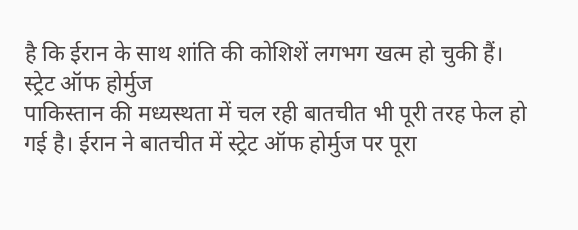है कि ईरान के साथ शांति की कोशिशें लगभग खत्म हो चुकी हैं।
स्ट्रेट ऑफ होर्मुज
पाकिस्तान की मध्यस्थता में चल रही बातचीत भी पूरी तरह फेल हो गई है। ईरान ने बातचीत में स्ट्रेट ऑफ होर्मुज पर पूरा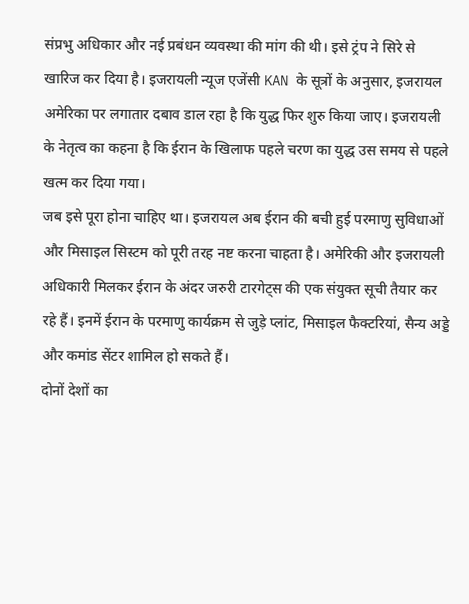संप्रभु अधिकार और नई प्रबंधन व्यवस्था की मांग की थी। इसे ट्रंप ने सिरे से खारिज कर दिया है। इजरायली न्यूज एजेंसी KAN के सूत्रों के अनुसार, इजरायल अमेरिका पर लगातार दबाव डाल रहा है कि युद्ध फिर शुरु किया जाए। इजरायली के नेतृत्व का कहना है कि ईरान के खिलाफ पहले चरण का युद्ध उस समय से पहले खत्म कर दिया गया।
जब इसे पूरा होना चाहिए था। इजरायल अब ईरान की बची हुई परमाणु सुविधाओं और मिसाइल सिस्टम को पूरी तरह नष्ट करना चाहता है। अमेरिकी और इजरायली अधिकारी मिलकर ईरान के अंदर जरुरी टारगेट्स की एक संयुक्त सूची तैयार कर रहे हैं। इनमें ईरान के परमाणु कार्यक्रम से जुड़े प्लांट, मिसाइल फैक्टरियां, सैन्य अड्डे और कमांड सेंटर शामिल हो सकते हैं।
दोनों देशों का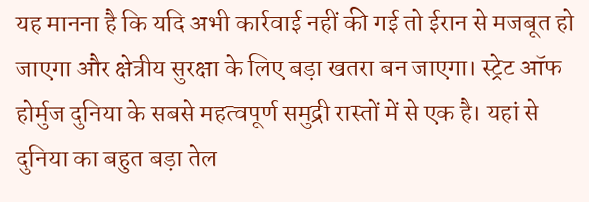यह मानना है कि यदि अभी कार्रवाई नहीं की गई तो ईरान से मजबूत हो जाएगा और क्षेत्रीय सुरक्षा के लिए बड़ा खतरा बन जाएगा। स्ट्रेट ऑफ होर्मुज दुनिया के सबसे महत्वपूर्ण समुद्री रास्तों में से एक है। यहां से दुनिया का बहुत बड़ा तेल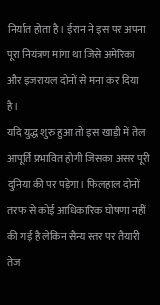निर्यात होता है। ईरान ने इस पर अपना पूरा नियंत्रण मांगा था जिसे अमेरिका और इजरायल दोनों से मना कर दिया है।
यदि युद्ध शुरु हुआ तो इस खाड़ी में तेल आपूर्ति प्रभावित होगी जिसका असर पूरी दुनिया की पर पड़ेगा। फिलहाल दोनों तरफ से कोई आधिकारिक घोषणा नहीं की गई है लेकिन सैन्य स्तर पर तैयारी तेज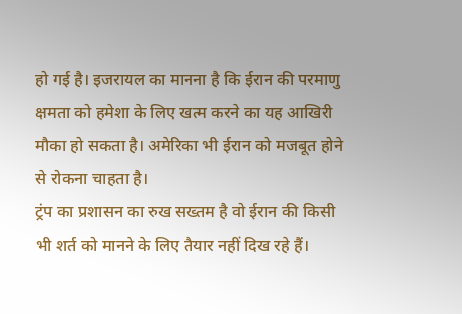हो गई है। इजरायल का मानना है कि ईरान की परमाणु क्षमता को हमेशा के लिए खत्म करने का यह आखिरी मौका हो सकता है। अमेरिका भी ईरान को मजबूत होने से रोकना चाहता है।
ट्रंप का प्रशासन का रुख सख्तम है वो ईरान की किसी भी शर्त को मानने के लिए तैयार नहीं दिख रहे हैं।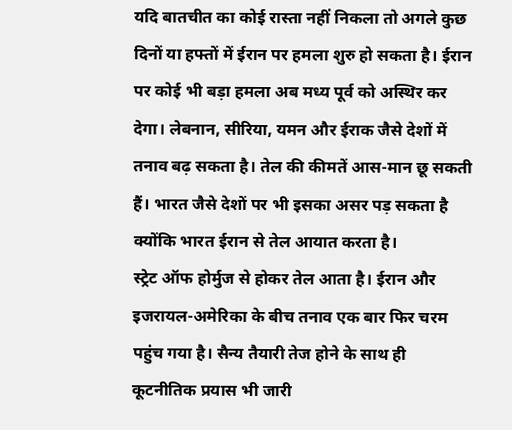यदि बातचीत का कोई रास्ता नहीं निकला तो अगले कुछ दिनों या हफ्तों में ईरान पर हमला शुरु हो सकता है। ईरान पर कोई भी बड़ा हमला अब मध्य पूर्व को अस्थिर कर देगा। लेबनान, सीरिया, यमन और ईराक जैसे देशों में तनाव बढ़ सकता है। तेल की कीमतें आस-मान छू सकती हैं। भारत जैसे देशों पर भी इसका असर पड़ सकता है क्योंकि भारत ईरान से तेल आयात करता है।
स्ट्रेट ऑफ होर्मुज से होकर तेल आता है। ईरान और इजरायल-अमेरिका के बीच तनाव एक बार फिर चरम पहुंच गया है। सैन्य तैयारी तेज होने के साथ ही कूटनीतिक प्रयास भी जारी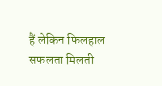हैं लेकिन फिलहाल सफलता मिलती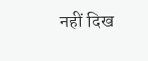नहीं दिख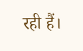रही हैं।